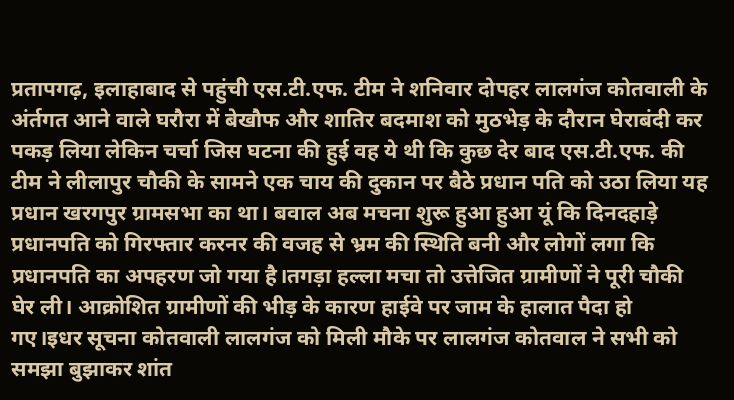प्रतापगढ़, इलाहाबाद से पहुंची एस.टी.एफ. टीम ने शनिवार दोपहर लालगंज कोतवाली के अंर्तगत आने वाले घरौरा में बेखौफ और शातिर बदमाश को मुठभेड़ के दौरान घेराबंदी कर पकड़ लिया लेकिन चर्चा जिस घटना की हुई वह ये थी कि कुछ देर बाद एस.टी.एफ. की टीम ने लीलापुर चौकी के सामने एक चाय की दुकान पर बैठे प्रधान पति को उठा लिया यह प्रधान खरगपुर ग्रामसभा का था। बवाल अब मचना शुरू हुआ हुआ यूं कि दिनदहाड़े प्रधानपति को गिरफ्तार करनर की वजह से भ्रम की स्थिति बनी और लोगों लगा कि प्रधानपति का अपहरण जो गया है।तगड़ा हल्ला मचा तो उत्तेजित ग्रामीणों ने पूरी चौकी घेर ली। आक्रोशित ग्रामीणों की भीड़ के कारण हाईवे पर जाम के हालात पैदा हो गए।इधर सूचना कोतवाली लालगंज को मिली मौके पर लालगंज कोतवाल ने सभी को समझा बुझाकर शांत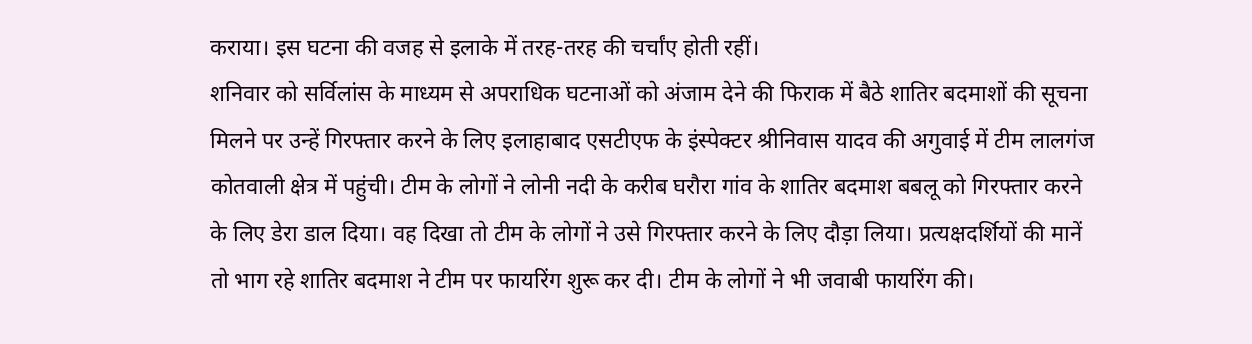कराया। इस घटना की वजह से इलाके में तरह-तरह की चर्चांए होती रहीं।
शनिवार को सर्विलांस के माध्यम से अपराधिक घटनाओं को अंजाम देने की फिराक में बैठे शातिर बदमाशों की सूचना मिलने पर उन्हें गिरफ्तार करने के लिए इलाहाबाद एसटीएफ के इंस्पेक्टर श्रीनिवास यादव की अगुवाई में टीम लालगंज कोतवाली क्षेत्र में पहुंची। टीम के लोगों ने लोनी नदी के करीब घरौरा गांव के शातिर बदमाश बबलू को गिरफ्तार करने के लिए डेरा डाल दिया। वह दिखा तो टीम के लोगों ने उसे गिरफ्तार करने के लिए दौड़ा लिया। प्रत्यक्षदर्शियों की मानें तो भाग रहे शातिर बदमाश ने टीम पर फायरिंग शुरू कर दी। टीम के लोगों ने भी जवाबी फायरिंग की।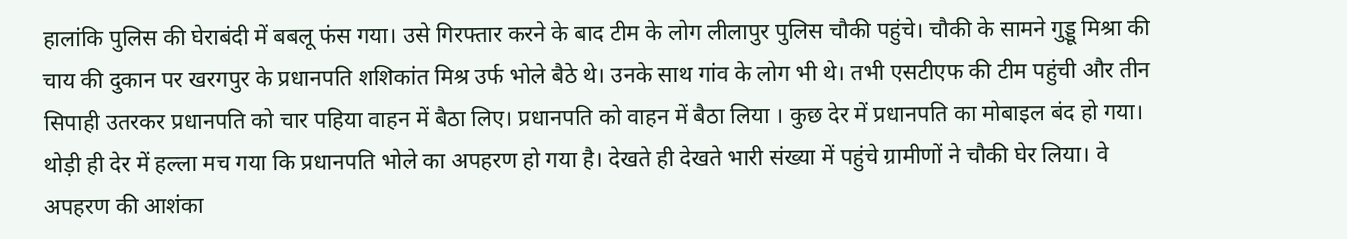हालांकि पुलिस की घेराबंदी में बबलू फंस गया। उसे गिरफ्तार करने के बाद टीम के लोग लीलापुर पुलिस चौकी पहुंचे। चौकी के सामने गुड्डू मिश्रा की चाय की दुकान पर खरगपुर के प्रधानपति शशिकांत मिश्र उर्फ भोले बैठे थे। उनके साथ गांव के लोग भी थे। तभी एसटीएफ की टीम पहुंची और तीन सिपाही उतरकर प्रधानपति को चार पहिया वाहन में बैठा लिए। प्रधानपति को वाहन में बैठा लिया । कुछ देर में प्रधानपति का मोबाइल बंद हो गया। थोड़ी ही देर में हल्ला मच गया कि प्रधानपति भोले का अपहरण हो गया है। देखते ही देखते भारी संख्या में पहुंचे ग्रामीणों ने चौकी घेर लिया। वे अपहरण की आशंका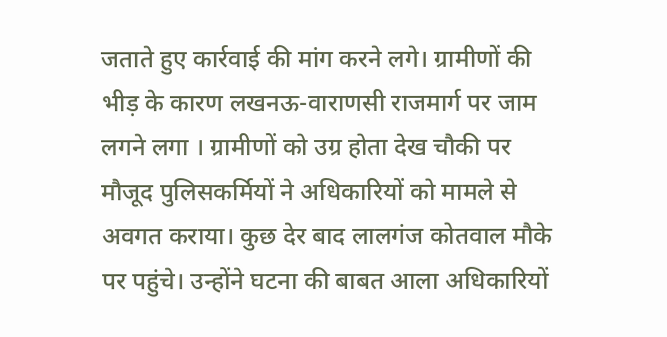जताते हुए कार्रवाई की मांग करने लगे। ग्रामीणों की भीड़ के कारण लखनऊ-वाराणसी राजमार्ग पर जाम लगने लगा । ग्रामीणों को उग्र होता देख चौकी पर मौजूद पुलिसकर्मियों ने अधिकारियों को मामले से अवगत कराया। कुछ देर बाद लालगंज कोतवाल मौके पर पहुंचे। उन्होंने घटना की बाबत आला अधिकारियों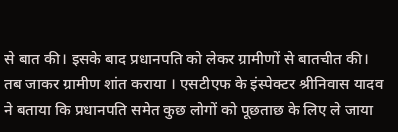से बात की। इसके बाद प्रधानपति को लेकर ग्रामीणों से बातचीत की। तब जाकर ग्रामीण शांत कराया । एसटीएफ के इंस्पेक्टर श्रीनिवास यादव ने बताया कि प्रधानपति समेत कुछ लोगों को पूछताछ के लिए ले जाया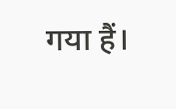गया हैं।